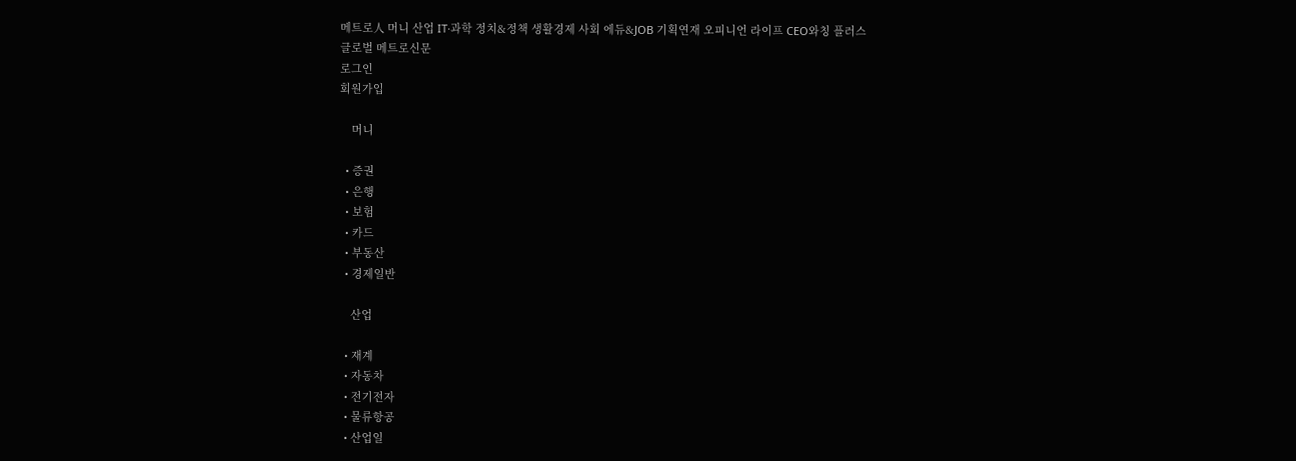메트로人 머니 산업 IT·과학 정치&정책 생활경제 사회 에듀&JOB 기획연재 오피니언 라이프 CEO와칭 플러스
글로벌 메트로신문
로그인
회원가입

    머니

  • 증권
  • 은행
  • 보험
  • 카드
  • 부동산
  • 경제일반

    산업

  • 재계
  • 자동차
  • 전기전자
  • 물류항공
  • 산업일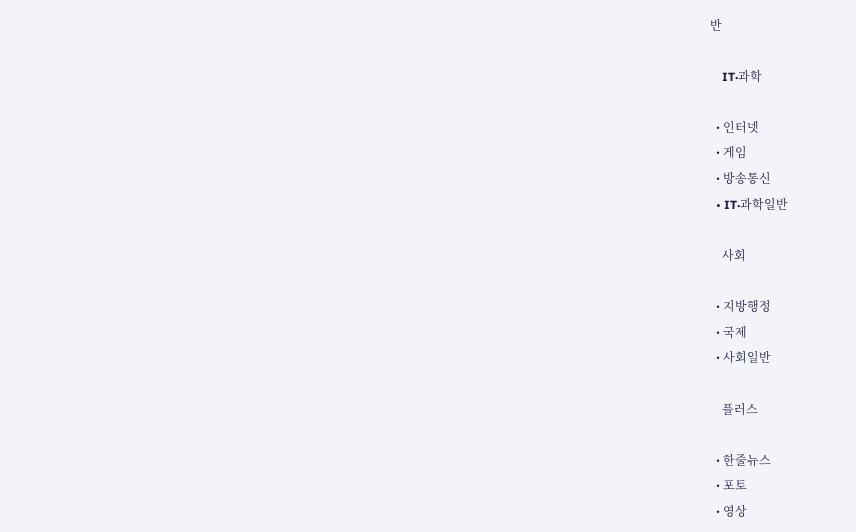반

    IT·과학

  • 인터넷
  • 게임
  • 방송통신
  • IT·과학일반

    사회

  • 지방행정
  • 국제
  • 사회일반

    플러스

  • 한줄뉴스
  • 포토
  • 영상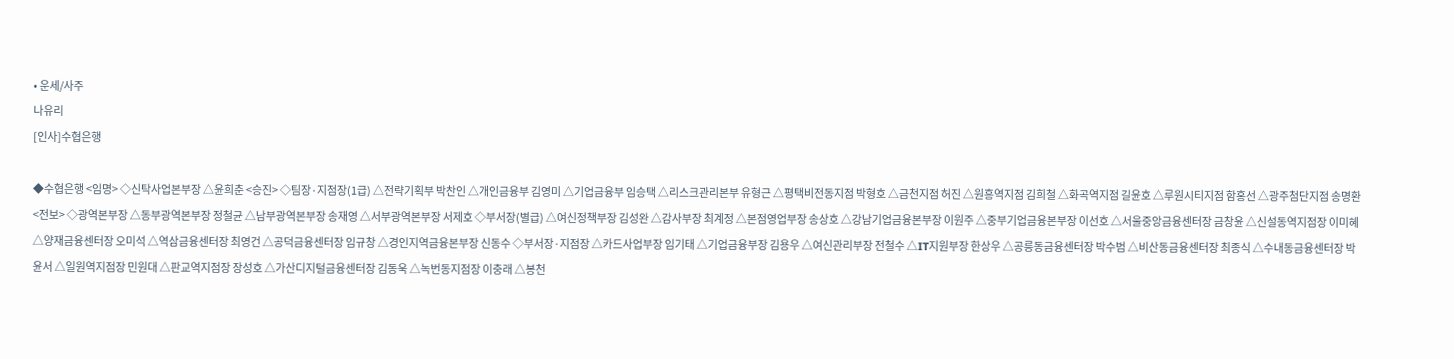• 운세/사주
나유리
[인사]수협은행

◆수협은행 <임명> ◇신탁사업본부장 △윤희춘 <승진> ◇팀장·지점장(1급) △전략기획부 박찬인 △개인금융부 김영미 △기업금융부 임승택 △리스크관리본부 유형근 △평택비전동지점 박형호 △금천지점 허진 △원흥역지점 김희철 △화곡역지점 길윤호 △루원시티지점 함홍선 △광주첨단지점 송명환 <전보> ◇광역본부장 △동부광역본부장 정철균 △남부광역본부장 송재영 △서부광역본부장 서제호 ◇부서장(별급) △여신정책부장 김성완 △감사부장 최계정 △본점영업부장 송상호 △강남기업금융본부장 이원주 △중부기업금융본부장 이선호 △서울중앙금융센터장 금창윤 △신설동역지점장 이미혜 △양재금융센터장 오미석 △역삼금융센터장 최영건 △공덕금융센터장 임규창 △경인지역금융본부장 신동수 ◇부서장·지점장 △카드사업부장 임기태 △기업금융부장 김용우 △여신관리부장 전철수 △IT지원부장 한상우 △공릉동금융센터장 박수범 △비산동금융센터장 최종식 △수내동금융센터장 박윤서 △일원역지점장 민원대 △판교역지점장 장성호 △가산디지털금융센터장 김동욱 △녹번동지점장 이충래 △봉천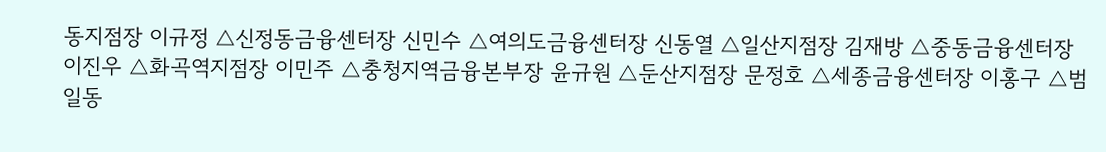동지점장 이규정 △신정동금융센터장 신민수 △여의도금융센터장 신동열 △일산지점장 김재방 △중동금융센터장 이진우 △화곡역지점장 이민주 △충청지역금융본부장 윤규원 △둔산지점장 문정호 △세종금융센터장 이홍구 △범일동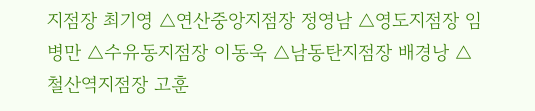지점장 최기영 △연산중앙지점장 정영남 △영도지점장 임병만 △수유동지점장 이동욱 △남동탄지점장 배경낭 △철산역지점장 고훈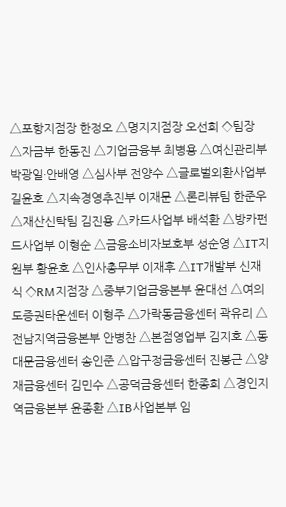△포항지점장 한정오 △명지지점장 오선희 ◇팀장 △자금부 한동진 △기업금융부 최병용 △여신관리부 박광일·안배영 △심사부 전양수 △글로벌외환사업부 길윤호 △지속경영추진부 이재문 △론리뷰팀 한준우 △재산신탁팀 김진용 △카드사업부 배석환 △방카펀드사업부 이형순 △금융소비자보호부 성순영 △IT지원부 황윤호 △인사총무부 이재후 △IT개발부 신재식 ◇RM지점장 △중부기업금융본부 윤대선 △여의도증권타운센터 이형주 △가락동금융센터 곽유리 △전남지역금융본부 안병찬 △본점영업부 김지호 △동대문금융센터 송인준 △압구정금융센터 진봉근 △양재금융센터 김민수 △공덕금융센터 한종희 △경인지역금융본부 윤종환 △IB사업본부 임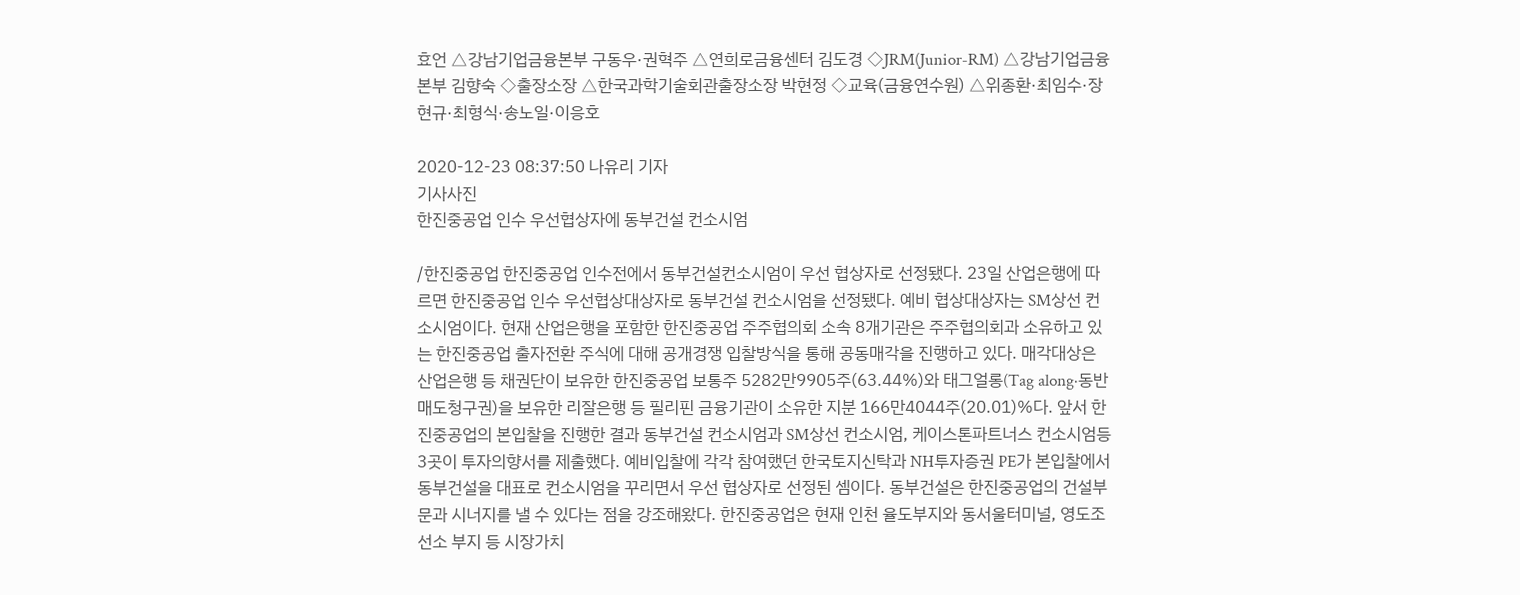효언 △강남기업금융본부 구동우·권혁주 △연희로금융센터 김도경 ◇JRM(Junior-RM) △강남기업금융본부 김향숙 ◇출장소장 △한국과학기술회관출장소장 박현정 ◇교육(금융연수원) △위종환·최임수·장현규·최형식·송노일·이응호

2020-12-23 08:37:50 나유리 기자
기사사진
한진중공업 인수 우선협상자에 동부건설 컨소시엄

/한진중공업 한진중공업 인수전에서 동부건설컨소시엄이 우선 협상자로 선정됐다. 23일 산업은행에 따르면 한진중공업 인수 우선협상대상자로 동부건설 컨소시엄을 선정됐다. 예비 협상대상자는 SM상선 컨소시엄이다. 현재 산업은행을 포함한 한진중공업 주주협의회 소속 8개기관은 주주협의회과 소유하고 있는 한진중공업 출자전환 주식에 대해 공개경쟁 입찰방식을 통해 공동매각을 진행하고 있다. 매각대상은 산업은행 등 채권단이 보유한 한진중공업 보통주 5282만9905주(63.44%)와 태그얼롱(Tag along·동반매도청구권)을 보유한 리잘은행 등 필리핀 금융기관이 소유한 지분 166만4044주(20.01)%다. 앞서 한진중공업의 본입찰을 진행한 결과 동부건설 컨소시엄과 SM상선 컨소시엄, 케이스톤파트너스 컨소시엄등 3곳이 투자의향서를 제출했다. 예비입찰에 각각 참여했던 한국토지신탁과 NH투자증권 PE가 본입찰에서 동부건설을 대표로 컨소시엄을 꾸리면서 우선 협상자로 선정된 셈이다. 동부건설은 한진중공업의 건설부문과 시너지를 낼 수 있다는 점을 강조해왔다. 한진중공업은 현재 인천 율도부지와 동서울터미널, 영도조선소 부지 등 시장가치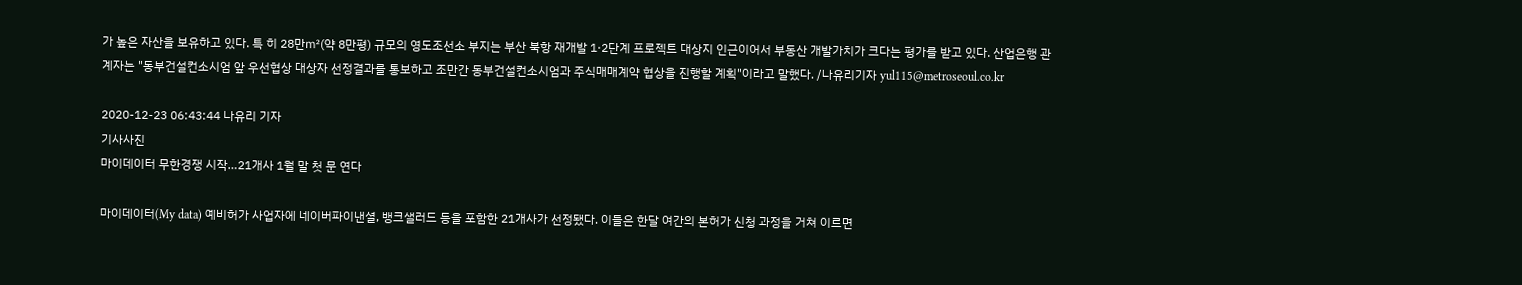가 높은 자산을 보유하고 있다. 특 히 28만㎡(약 8만평) 규모의 영도조선소 부지는 부산 북항 재개발 1·2단계 프로젝트 대상지 인근이어서 부동산 개발가치가 크다는 평가를 받고 있다. 산업은행 관계자는 "동부건설컨소시엄 앞 우선협상 대상자 선정결과를 통보하고 조만간 동부건설컨소시엄과 주식매매계약 협상을 진행할 계획"이라고 말했다. /나유리기자 yul115@metroseoul.co.kr

2020-12-23 06:43:44 나유리 기자
기사사진
마이데이터 무한경쟁 시작…21개사 1월 말 첫 문 연다

마이데이터(My data) 예비허가 사업자에 네이버파이낸셜, 뱅크샐러드 등을 포함한 21개사가 선정됐다. 이들은 한달 여간의 본허가 신청 과정을 거쳐 이르면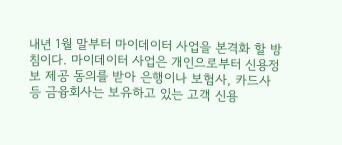내년 1월 말부터 마이데이터 사업을 본격화 할 방침이다. 마이데이터 사업은 개인으로부터 신용정보 제공 동의를 받아 은행이나 보험사, 카드사 등 금융회사는 보유하고 있는 고객 신용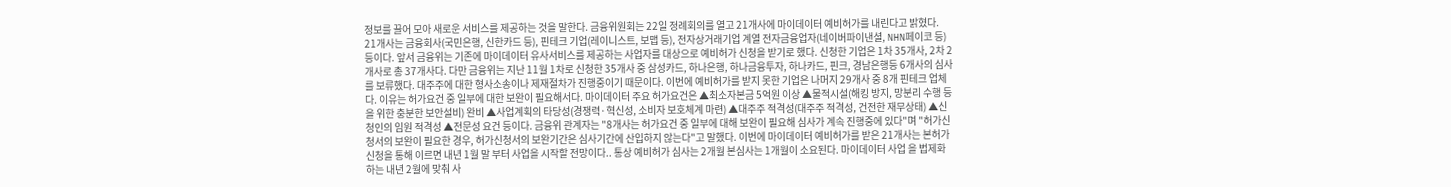정보를 끌어 모아 새로운 서비스를 제공하는 것을 말한다. 금융위원회는 22일 정례회의를 열고 21개사에 마이데이터 예비허가를 내린다고 밝혔다. 21개사는 금융회사(국민은행, 신한카드 등), 핀테크 기업(레이니스트, 보맵 등), 전자상거래기업 계열 전자금융업자(네이버파이낸셜, NHN페이코 등) 등이다. 앞서 금융위는 기존에 마이데이터 유사서비스를 제공하는 사업자를 대상으로 예비허가 신청을 받기로 했다. 신청한 기업은 1차 35개사, 2차 2개사로 총 37개사다. 다만 금융위는 지난 11월 1차로 신청한 35개사 중 삼성카드, 하나은행, 하나금융투자, 하나카드, 핀크, 경남은행등 6개사의 심사를 보류했다. 대주주에 대한 형사소송이나 제재절차가 진행중이기 때문이다. 이번에 예비허가를 받지 못한 기업은 나머지 29개사 중 8개 핀테크 업체다. 이유는 허가요건 중 일부에 대한 보완이 필요해서다. 마이데이터 주요 허가요건은 ▲최소자본금 5억원 이상 ▲물적시설(해킹 방지, 망분리 수행 등을 위한 충분한 보안설비) 완비 ▲사업계획의 타당성(경쟁력·혁신성, 소비자 보호체계 마련) ▲대주주 적격성(대주주 적격성, 건전한 재무상태) ▲신청인의 임원 적격성 ▲전문성 요건 등이다. 금융위 관계자는 "8개사는 허가요건 중 일부에 대해 보완이 필요해 심사가 계속 진행중에 있다"며 "허가신청서의 보완이 필요한 경우, 허가신청서의 보완기간은 심사기간에 산입하지 않는다"고 말했다. 이번에 마이데이터 예비허가를 받은 21개사는 본허가 신청을 통해 이르면 내년 1월 말 부터 사업을 시작할 전망이다.. 통상 예비허가 심사는 2개월 본심사는 1개월이 소요된다. 마이데이터 사업 을 법제화하는 내년 2월에 맞춰 사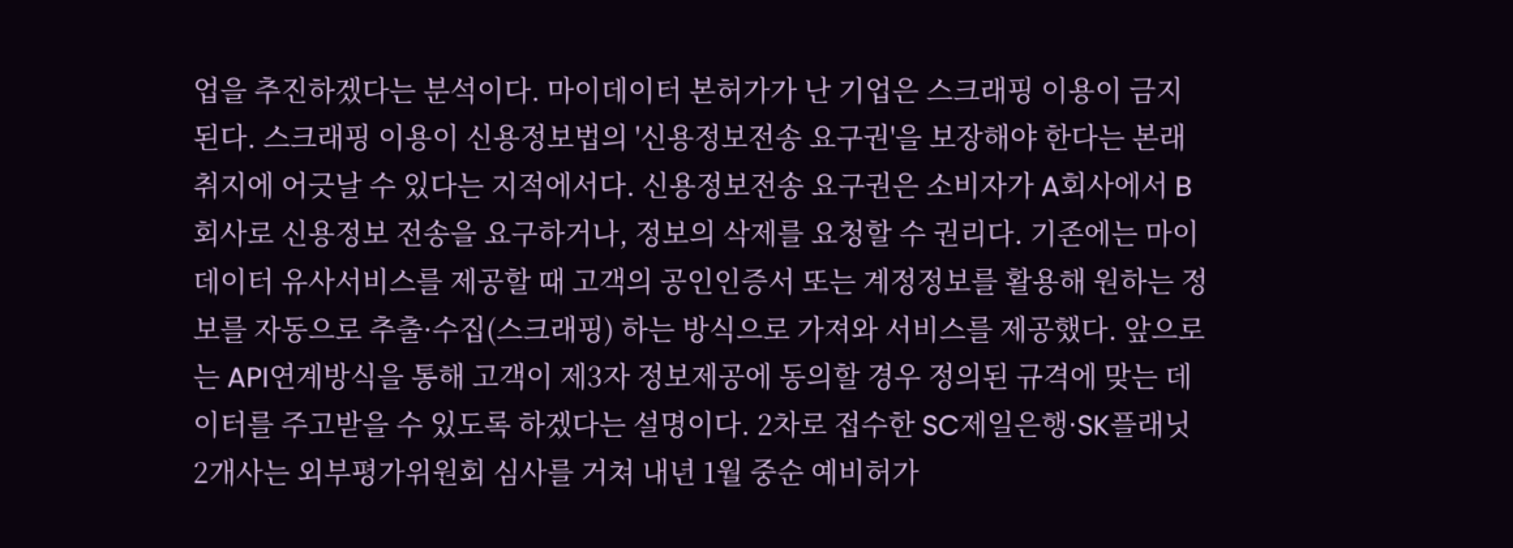업을 추진하겠다는 분석이다. 마이데이터 본허가가 난 기업은 스크래핑 이용이 금지된다. 스크래핑 이용이 신용정보법의 '신용정보전송 요구권'을 보장해야 한다는 본래 취지에 어긋날 수 있다는 지적에서다. 신용정보전송 요구권은 소비자가 A회사에서 B회사로 신용정보 전송을 요구하거나, 정보의 삭제를 요청할 수 권리다. 기존에는 마이데이터 유사서비스를 제공할 때 고객의 공인인증서 또는 계정정보를 활용해 원하는 정보를 자동으로 추출·수집(스크래핑) 하는 방식으로 가져와 서비스를 제공했다. 앞으로는 API연계방식을 통해 고객이 제3자 정보제공에 동의할 경우 정의된 규격에 맞는 데이터를 주고받을 수 있도록 하겠다는 설명이다. 2차로 접수한 SC제일은행·SK플래닛 2개사는 외부평가위원회 심사를 거쳐 내년 1월 중순 예비허가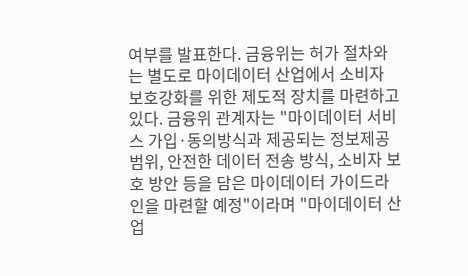여부를 발표한다. 금융위는 허가 절차와는 별도로 마이데이터 산업에서 소비자 보호강화를 위한 제도적 장치를 마련하고 있다. 금융위 관계자는 "마이데이터 서비스 가입·동의방식과 제공되는 정보제공 범위, 안전한 데이터 전송 방식, 소비자 보호 방안 등을 담은 마이데이터 가이드라인을 마련할 예정"이라며 "마이데이터 산업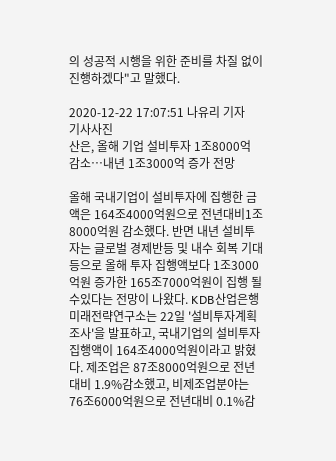의 성공적 시행을 위한 준비를 차질 없이 진행하겠다"고 말했다.

2020-12-22 17:07:51 나유리 기자
기사사진
산은, 올해 기업 설비투자 1조8000억 감소…내년 1조3000억 증가 전망

올해 국내기업이 설비투자에 집행한 금액은 164조4000억원으로 전년대비1조8000억원 감소했다. 반면 내년 설비투자는 글로벌 경제반등 및 내수 회복 기대등으로 올해 투자 집행액보다 1조3000억원 증가한 165조7000억원이 집행 될 수있다는 전망이 나왔다. KDB산업은행 미래전략연구소는 22일 '설비투자계획조사'을 발표하고, 국내기업의 설비투자집행액이 164조4000억원이라고 밝혔다. 제조업은 87조8000억원으로 전년 대비 1.9%감소했고, 비제조업분야는 76조6000억원으로 전년대비 0.1%감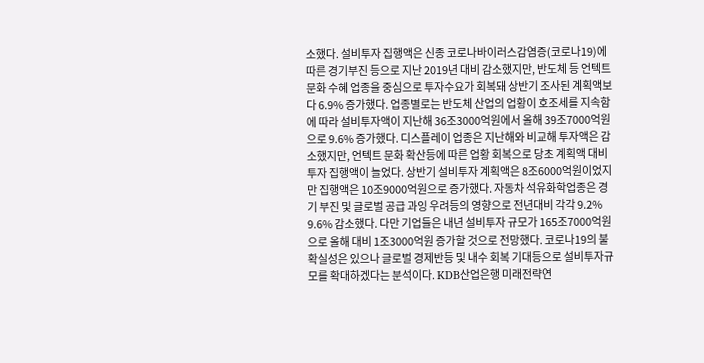소했다. 설비투자 집행액은 신종 코로나바이러스감염증(코로나19)에 따른 경기부진 등으로 지난 2019년 대비 감소했지만, 반도체 등 언텍트 문화 수혜 업종을 중심으로 투자수요가 회복돼 상반기 조사된 계획액보다 6.9% 증가했다. 업종별로는 반도체 산업의 업황이 호조세를 지속함에 따라 설비투자액이 지난해 36조3000억원에서 올해 39조7000억원으로 9.6% 증가했다. 디스플레이 업종은 지난해와 비교해 투자액은 감소했지만, 언텍트 문화 확산등에 따른 업황 회복으로 당초 계획액 대비 투자 집행액이 늘었다. 상반기 설비투자 계획액은 8조6000억원이었지만 집행액은 10조9000억원으로 증가했다. 자동차 석유화학업종은 경기 부진 및 글로벌 공급 과잉 우려등의 영향으로 전년대비 각각 9.2% 9.6% 감소했다. 다만 기업들은 내년 설비투자 규모가 165조7000억원으로 올해 대비 1조3000억원 증가할 것으로 전망했다. 코로나19의 불확실성은 있으나 글로벌 경제반등 및 내수 회복 기대등으로 설비투자규모를 확대하겠다는 분석이다. KDB산업은행 미래전략연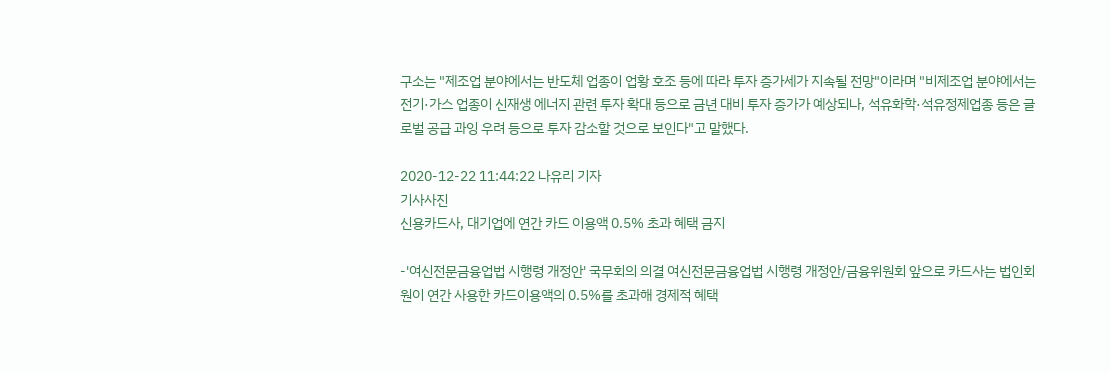구소는 "제조업 분야에서는 반도체 업종이 업황 호조 등에 따라 투자 증가세가 지속될 전망"이라며 "비제조업 분야에서는 전기·가스 업종이 신재생 에너지 관련 투자 확대 등으로 금년 대비 투자 증가가 예상되나, 석유화학·석유정제업종 등은 글로벌 공급 과잉 우려 등으로 투자 감소할 것으로 보인다"고 말했다.

2020-12-22 11:44:22 나유리 기자
기사사진
신용카드사, 대기업에 연간 카드 이용액 0.5% 초과 혜택 금지

-'여신전문금융업법 시행령 개정안' 국무회의 의결 여신전문금융업법 시행령 개정안/금융위원회 앞으로 카드사는 법인회원이 연간 사용한 카드이용액의 0.5%를 초과해 경제적 혜택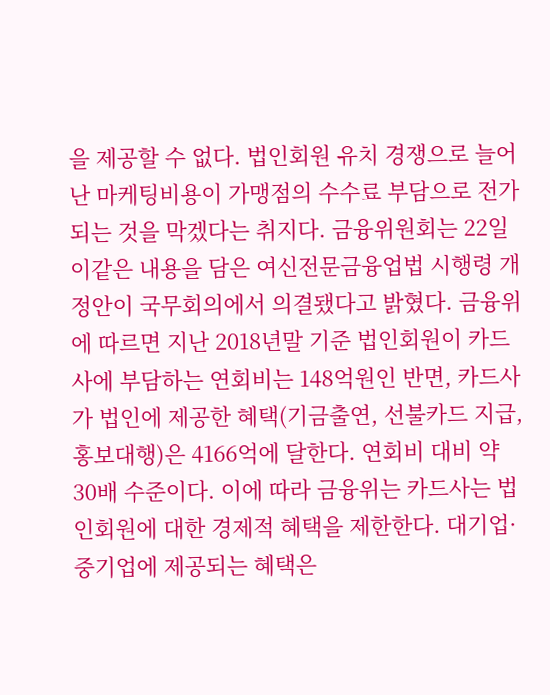을 제공할 수 없다. 법인회원 유치 경쟁으로 늘어난 마케팅비용이 가맹점의 수수료 부담으로 전가되는 것을 막겠다는 취지다. 금융위원회는 22일 이같은 내용을 담은 여신전문금융업법 시행령 개정안이 국무회의에서 의결됐다고 밝혔다. 금융위에 따르면 지난 2018년말 기준 법인회원이 카드사에 부담하는 연회비는 148억원인 반면, 카드사가 법인에 제공한 혜택(기금출연, 선불카드 지급, 홍보대행)은 4166억에 달한다. 연회비 대비 약 30배 수준이다. 이에 따라 금융위는 카드사는 법인회원에 대한 경제적 혜택을 제한한다. 대기업·중기업에 제공되는 혜택은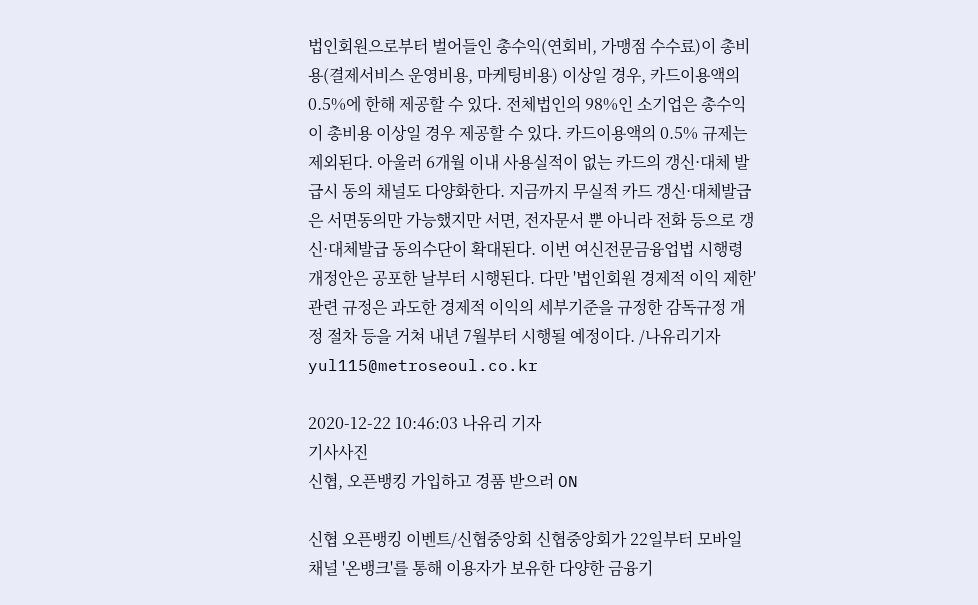법인회원으로부터 벌어들인 총수익(연회비, 가맹점 수수료)이 총비용(결제서비스 운영비용, 마케팅비용) 이상일 경우, 카드이용액의 0.5%에 한해 제공할 수 있다. 전체법인의 98%인 소기업은 총수익이 총비용 이상일 경우 제공할 수 있다. 카드이용액의 0.5% 규제는 제외된다. 아울러 6개월 이내 사용실적이 없는 카드의 갱신·대체 발급시 동의 채널도 다양화한다. 지금까지 무실적 카드 갱신·대체발급은 서면동의만 가능했지만 서면, 전자문서 뿐 아니라 전화 등으로 갱신·대체발급 동의수단이 확대된다. 이번 여신전문금융업법 시행령 개정안은 공포한 날부터 시행된다. 다만 '법인회원 경제적 이익 제한' 관련 규정은 과도한 경제적 이익의 세부기준을 규정한 감독규정 개정 절차 등을 거쳐 내년 7월부터 시행될 예정이다. /나유리기자 yul115@metroseoul.co.kr

2020-12-22 10:46:03 나유리 기자
기사사진
신협, 오픈뱅킹 가입하고 경품 받으러 ON

신협 오픈뱅킹 이벤트/신협중앙회 신협중앙회가 22일부터 모바일 채널 '온뱅크'를 통해 이용자가 보유한 다양한 금융기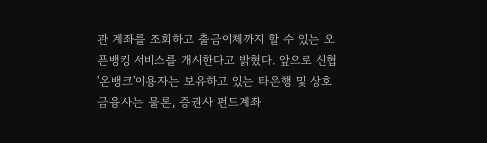관 계좌를 조회하고 출금이체까지 할 수 있는 오픈뱅킹 서비스를 개시한다고 밝혔다. 앞으로 신협 '온뱅크'이용자는 보유하고 있는 타은행 및 상호금융사는 물론, 증권사 펀드계좌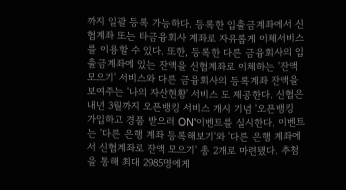까지 일괄 등록 가능하다. 등록한 입출금계좌에서 신협계좌 또는 타금융회사 계좌로 자유롭게 이체서비스를 이용할 수 있다. 또한, 등록한 다른 금융회사의 입출금계좌에 있는 잔액을 신협계좌로 이체하는 '잔액모으기' 서비스와 다른 금융회사의 등록계좌 잔액을 보여주는 '나의 자산현황' 서비스 도 제공한다. 신협은 내년 3월까지 오픈뱅킹 서비스 개시 기념 '오픈뱅킹 가입하고 경품 받으러 ON'이벤트를 실시한다. 이벤트는 '다른 은행 계좌 등록해보기'와 '다른 은행 계좌에서 신협계좌로 잔액 모으기' 총 2개로 마련됐다. 추첨을 통해 최대 2985명에게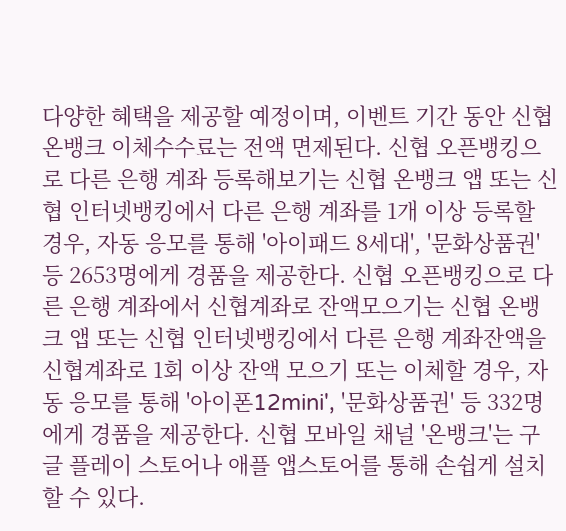다양한 혜택을 제공할 예정이며, 이벤트 기간 동안 신협 온뱅크 이체수수료는 전액 면제된다. 신협 오픈뱅킹으로 다른 은행 계좌 등록해보기는 신협 온뱅크 앱 또는 신협 인터넷뱅킹에서 다른 은행 계좌를 1개 이상 등록할 경우, 자동 응모를 통해 '아이패드 8세대', '문화상품권' 등 2653명에게 경품을 제공한다. 신협 오픈뱅킹으로 다른 은행 계좌에서 신협계좌로 잔액모으기는 신협 온뱅크 앱 또는 신협 인터넷뱅킹에서 다른 은행 계좌잔액을 신협계좌로 1회 이상 잔액 모으기 또는 이체할 경우, 자동 응모를 통해 '아이폰12mini', '문화상품권' 등 332명에게 경품을 제공한다. 신협 모바일 채널 '온뱅크'는 구글 플레이 스토어나 애플 앱스토어를 통해 손쉽게 설치 할 수 있다.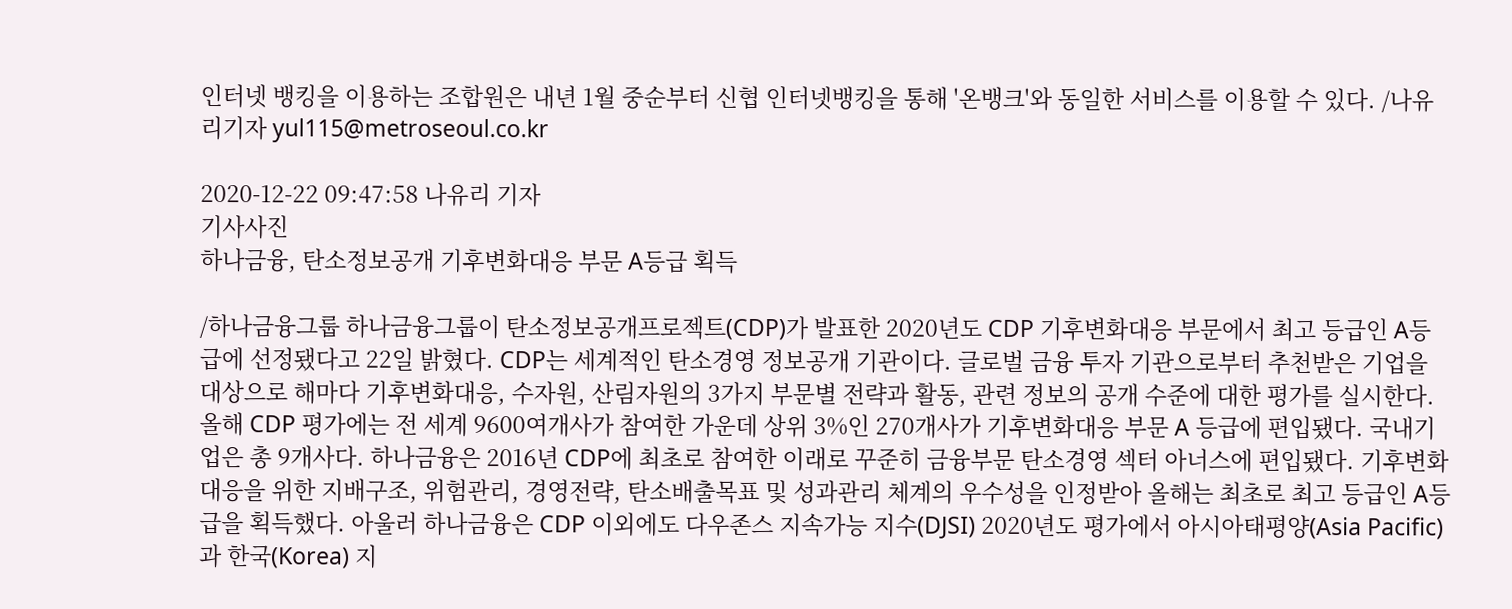인터넷 뱅킹을 이용하는 조합원은 내년 1월 중순부터 신협 인터넷뱅킹을 통해 '온뱅크'와 동일한 서비스를 이용할 수 있다. /나유리기자 yul115@metroseoul.co.kr

2020-12-22 09:47:58 나유리 기자
기사사진
하나금융, 탄소정보공개 기후변화대응 부문 A등급 획득

/하나금융그룹 하나금융그룹이 탄소정보공개프로젝트(CDP)가 발표한 2020년도 CDP 기후변화대응 부문에서 최고 등급인 A등급에 선정됐다고 22일 밝혔다. CDP는 세계적인 탄소경영 정보공개 기관이다. 글로벌 금융 투자 기관으로부터 추천받은 기업을 대상으로 해마다 기후변화대응, 수자원, 산림자원의 3가지 부문별 전략과 활동, 관련 정보의 공개 수준에 대한 평가를 실시한다. 올해 CDP 평가에는 전 세계 9600여개사가 참여한 가운데 상위 3%인 270개사가 기후변화대응 부문 A 등급에 편입됐다. 국내기업은 총 9개사다. 하나금융은 2016년 CDP에 최초로 참여한 이래로 꾸준히 금융부문 탄소경영 섹터 아너스에 편입됐다. 기후변화대응을 위한 지배구조, 위험관리, 경영전략, 탄소배출목표 및 성과관리 체계의 우수성을 인정받아 올해는 최초로 최고 등급인 A등급을 획득했다. 아울러 하나금융은 CDP 이외에도 다우존스 지속가능 지수(DJSI) 2020년도 평가에서 아시아태평양(Asia Pacific)과 한국(Korea) 지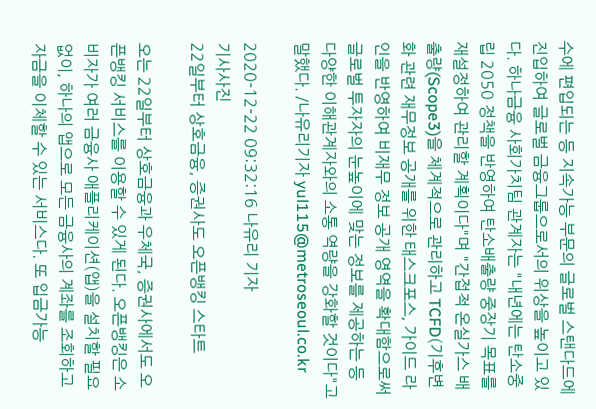수에 편입되는 등 지속가능 부문의 글로벌 스탠다드에 진입하여 글로벌 금융그룹으로서의 위상을 높이고 있다. 하나금융 사회가치팀 관계자는 "내년에는 탄소중립 2050 정책을 반영하여 탄소배출량 중장기 목표를 재설정하여 관리할 계획이다"며 "간접적 온실가스 배출량(Scope3)을 체계적으로 관리하고 TCFD(기후변화 관련 재무정보 공개를 위한 태스크포스, 가이드 라인을 반영하여 비재무 정보 공개 영역을 확대함으로써 글로벌 투자자의 눈높이에 맞는 정보를 제공하는 등 다양한 이해관계자와의 소통 역량을 강화할 것이다"고 말했다. /나유리기자 yul115@metroseoul.co.kr

2020-12-22 09:32:16 나유리 기자
기사사진
22일부터 상호금융, 증권사도 오픈뱅킹 스타트

오는 22일부터 상호금융과 우체국, 증권사에서도 오픈뱅킹 서비스를 이용할 수 있게 된다. 오픈뱅킹은 소비자가 여러 금융사 애플리케이션(앱)을 설치할 필요 없이, 하나의 앱으로 모든 금융사의 계좌를 조회하고 자금을 이체할 수 있는 서비스다. 또 입금가능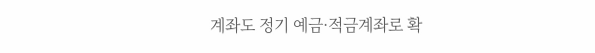계좌도 정기 예금·적금계좌로 확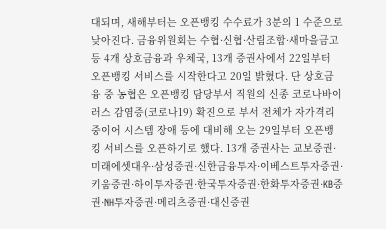대되며, 새해부터는 오픈뱅킹 수수료가 3분의 1 수준으로 낮아진다. 금융위원회는 수협·신협·산림조합·새마을금고 등 4개 상호금융과 우체국, 13개 증권사에서 22일부터 오픈뱅킹 서비스를 시작한다고 20일 밝혔다. 단 상호금융 중 농협은 오픈뱅킹 담당부서 직원의 신종 코로나바이러스 감염증(코로나19) 확진으로 부서 전체가 자가격리 중이어 시스템 장애 등에 대비해 오는 29일부터 오픈뱅킹 서비스를 오픈하기로 했다. 13개 증권사는 교보증권·미래에셋대우·삼성증권·신한금융투자·이베스트투자증권·키움증권·하이투자증권·한국투자증권·한화투자증권·KB증권·NH투자증권·메리츠증권·대신증권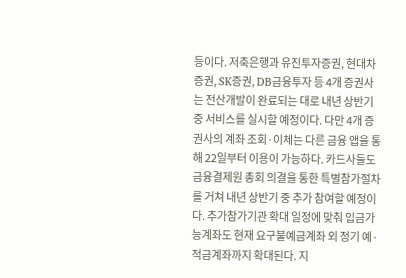등이다. 저축은행과 유진투자증권, 현대차증권, SK증권, DB금융투자 등 4개 증권사는 전산개발이 완료되는 대로 내년 상반기 중 서비스를 실시할 예정이다. 다만 4개 증권사의 계좌 조회·이체는 다른 금융 앱을 통해 22일부터 이용이 가능하다. 카드사들도 금융결제원 총회 의결을 통한 특별참가절차를 거쳐 내년 상반기 중 추가 참여할 예정이다. 추가참가기관 확대 일정에 맞춰 입금가능계좌도 현재 요구불예금계좌 외 정기 예·적금계좌까지 확대된다. 지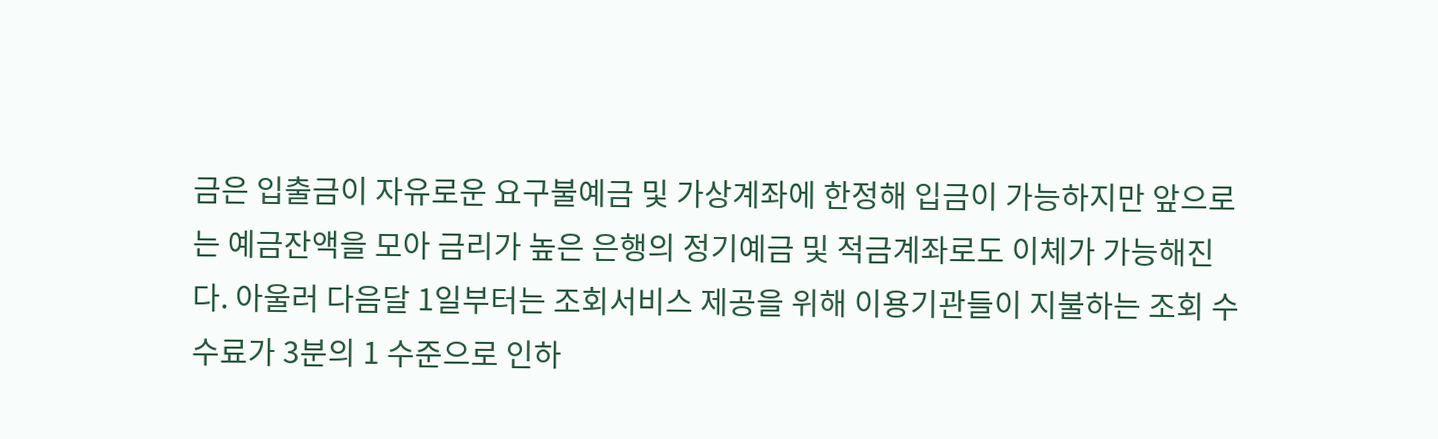금은 입출금이 자유로운 요구불예금 및 가상계좌에 한정해 입금이 가능하지만 앞으로는 예금잔액을 모아 금리가 높은 은행의 정기예금 및 적금계좌로도 이체가 가능해진다. 아울러 다음달 1일부터는 조회서비스 제공을 위해 이용기관들이 지불하는 조회 수수료가 3분의 1 수준으로 인하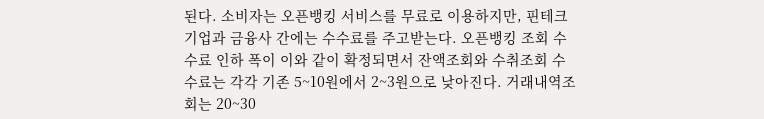된다. 소비자는 오픈뱅킹 서비스를 무료로 이용하지만, 핀테크 기업과 금융사 간에는 수수료를 주고받는다. 오픈뱅킹 조회 수수료 인하 폭이 이와 같이 확정되면서 잔액조회와 수취조회 수수료는 각각 기존 5~10원에서 2~3원으로 낮아진다. 거래내역조회는 20~30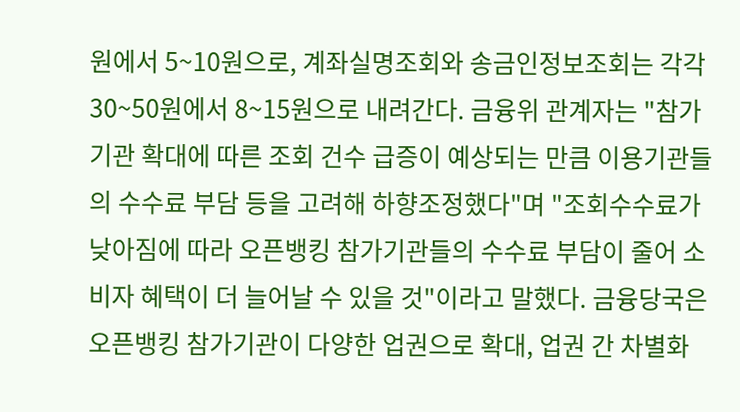원에서 5~10원으로, 계좌실명조회와 송금인정보조회는 각각 30~50원에서 8~15원으로 내려간다. 금융위 관계자는 "참가기관 확대에 따른 조회 건수 급증이 예상되는 만큼 이용기관들의 수수료 부담 등을 고려해 하향조정했다"며 "조회수수료가 낮아짐에 따라 오픈뱅킹 참가기관들의 수수료 부담이 줄어 소비자 혜택이 더 늘어날 수 있을 것"이라고 말했다. 금융당국은 오픈뱅킹 참가기관이 다양한 업권으로 확대, 업권 간 차별화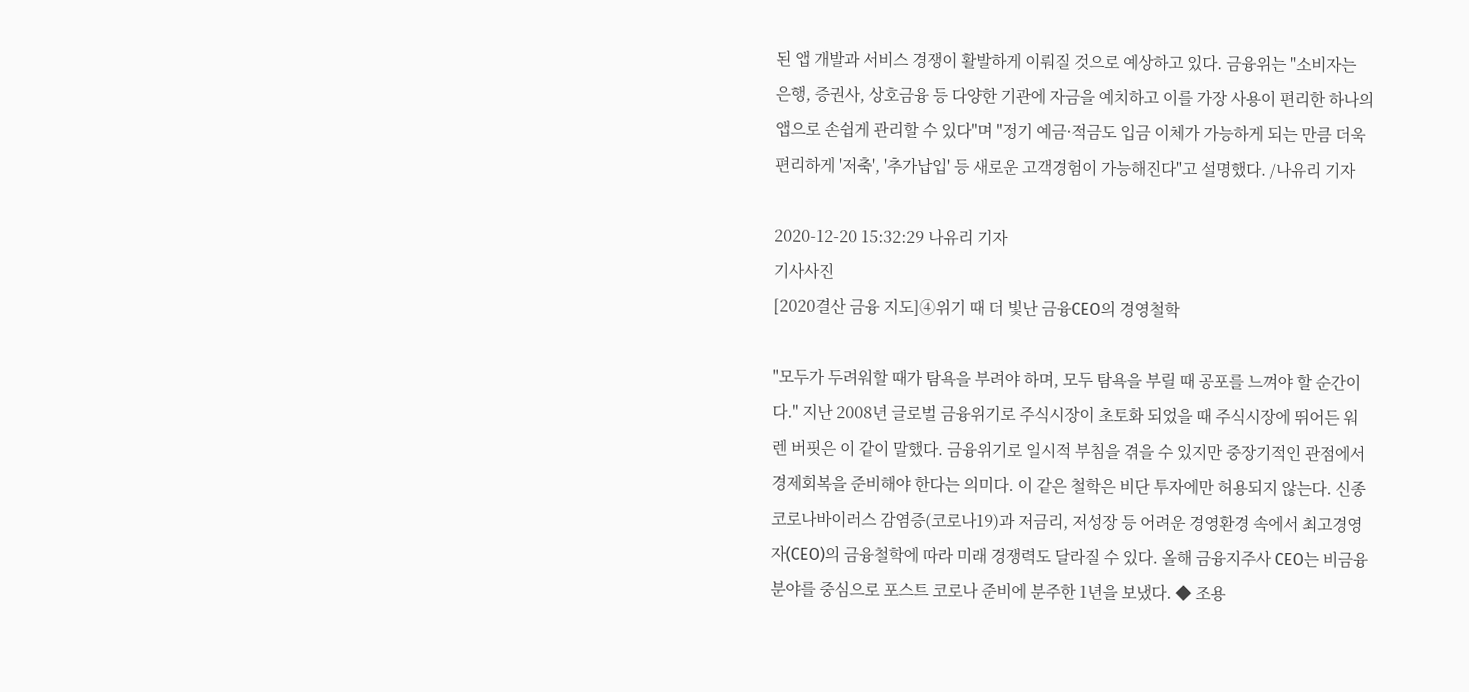된 앱 개발과 서비스 경쟁이 활발하게 이뤄질 것으로 예상하고 있다. 금융위는 "소비자는 은행, 증권사, 상호금융 등 다양한 기관에 자금을 예치하고 이를 가장 사용이 편리한 하나의 앱으로 손쉽게 관리할 수 있다"며 "정기 예금·적금도 입금 이체가 가능하게 되는 만큼 더욱 편리하게 '저축', '추가납입' 등 새로운 고객경험이 가능해진다"고 설명했다. /나유리 기자

2020-12-20 15:32:29 나유리 기자
기사사진
[2020결산 금융 지도]④위기 때 더 빛난 금융CEO의 경영철학

"모두가 두려워할 때가 탐욕을 부려야 하며, 모두 탐욕을 부릴 때 공포를 느껴야 할 순간이다." 지난 2008년 글로벌 금융위기로 주식시장이 초토화 되었을 때 주식시장에 뛰어든 워렌 버핏은 이 같이 말했다. 금융위기로 일시적 부침을 겪을 수 있지만 중장기적인 관점에서 경제회복을 준비해야 한다는 의미다. 이 같은 철학은 비단 투자에만 허용되지 않는다. 신종 코로나바이러스 감염증(코로나19)과 저금리, 저성장 등 어려운 경영환경 속에서 최고경영자(CEO)의 금융철학에 따라 미래 경쟁력도 달라질 수 있다. 올해 금융지주사 CEO는 비금융분야를 중심으로 포스트 코로나 준비에 분주한 1년을 보냈다. ◆ 조용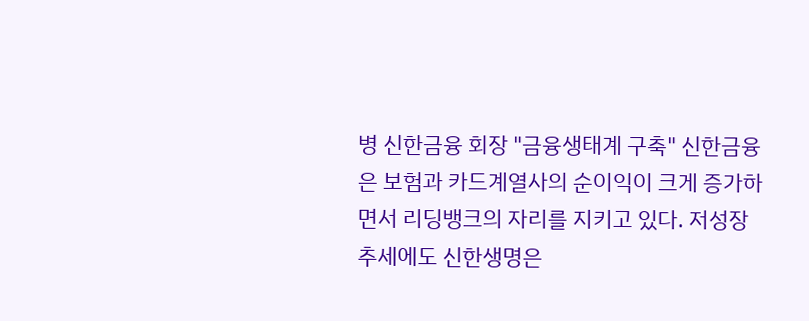병 신한금융 회장 "금융생태계 구축" 신한금융은 보험과 카드계열사의 순이익이 크게 증가하면서 리딩뱅크의 자리를 지키고 있다. 저성장 추세에도 신한생명은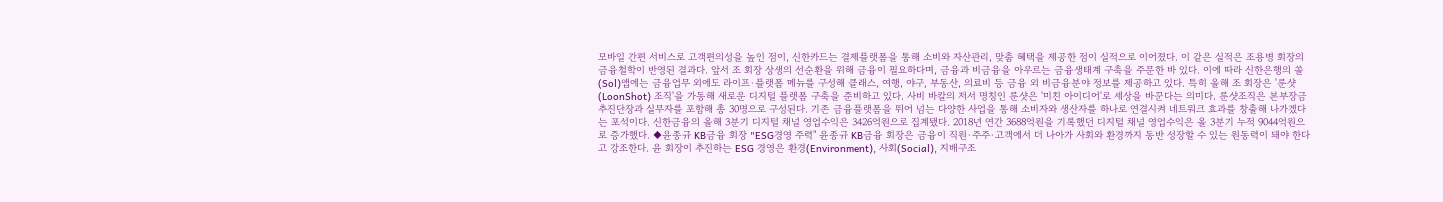모바일 간편 서비스로 고객편의성을 높인 점이, 신한카드는 결제플랫폼을 통해 소비와 자산관리, 맞춤 혜택을 제공한 점이 실적으로 이어졌다. 이 같은 실적은 조용병 회장의 금융철학이 반영된 결과다. 앞서 조 회장 상생의 선순환을 위해 금융이 필요하다며, 금융과 비금융을 아우르는 금융생태계 구축을 주문한 바 있다. 이에 따라 신한은행의 쏠(Sol)앱에는 금융업무 외에도 라이프·플랫폼 메뉴를 구성해 클래스, 여행, 야구, 부동산, 의료비 등 금융 외 비금융분야 정보를 제공하고 있다. 특히 올해 조 회장은 '룬샷 (LoonShot) 조직'을 가동해 새로운 디지털 플랫폼 구축을 준비하고 있다. 사비 바칼의 저서 명칭인 룬샷은 '미친 아이디어'로 세상을 바꾼다는 의미다. 룬샷조직은 본부장금 추진단장과 실무자를 포함해 총 30명으로 구성된다. 기존 금융플랫폼을 뛰어 넘는 다양한 사업을 통해 소비자와 생산자를 하나로 연결시켜 네트워크 효과를 창출해 나가겠다는 포석이다. 신한금융의 올해 3분기 디지털 채널 영업수익은 3426억원으로 집계됐다. 2018년 연간 3688억원을 기록했던 디지털 채널 영업수익은 올 3분기 누적 9044억원으로 증가했다. ◆윤종규 KB금융 회장 "ESG경영 주력" 윤종규 KB금융 회장은 금융이 직원·주주·고객에서 더 나아가 사회와 환경까지 동반 성장할 수 있는 원동력이 돼야 한다고 강조한다. 윤 회장이 추진하는 ESG 경영은 환경(Environment), 사회(Social), 지배구조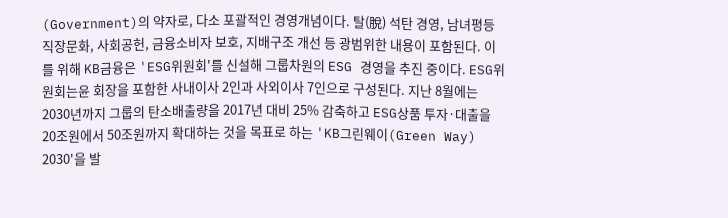(Government)의 약자로, 다소 포괄적인 경영개념이다. 탈(脫) 석탄 경영, 남녀평등 직장문화, 사회공헌, 금융소비자 보호, 지배구조 개선 등 광범위한 내용이 포함된다. 이를 위해 KB금융은 'ESG위원회'를 신설해 그룹차원의 ESG 경영을 추진 중이다. ESG위원회는윤 회장을 포함한 사내이사 2인과 사외이사 7인으로 구성된다. 지난 8월에는 2030년까지 그룹의 탄소배출량을 2017년 대비 25% 감축하고 ESG상품 투자·대출을 20조원에서 50조원까지 확대하는 것을 목표로 하는 'KB그린웨이(Green Way) 2030'을 발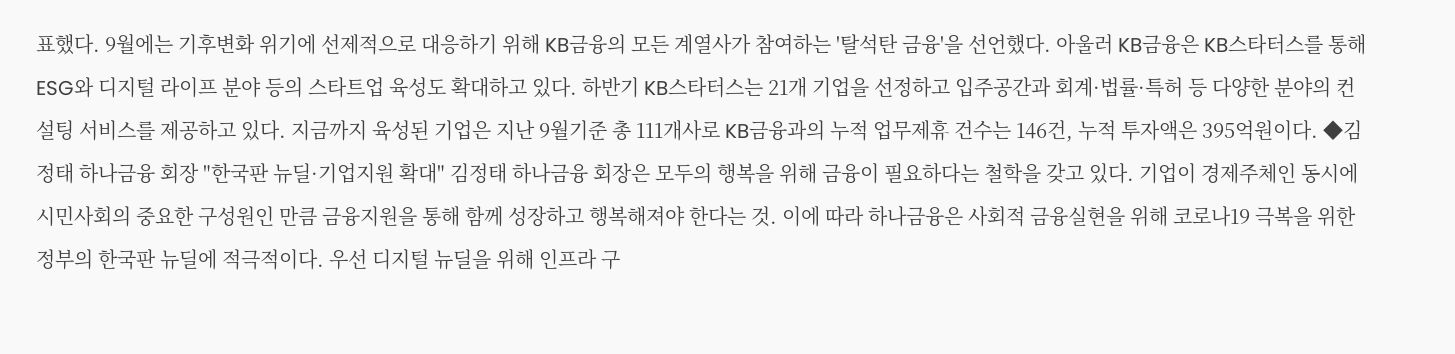표했다. 9월에는 기후변화 위기에 선제적으로 대응하기 위해 KB금융의 모든 계열사가 참여하는 '탈석탄 금융'을 선언했다. 아울러 KB금융은 KB스타터스를 통해 ESG와 디지털 라이프 분야 등의 스타트업 육성도 확대하고 있다. 하반기 KB스타터스는 21개 기업을 선정하고 입주공간과 회계·법률·특허 등 다양한 분야의 컨설팅 서비스를 제공하고 있다. 지금까지 육성된 기업은 지난 9월기준 총 111개사로 KB금융과의 누적 업무제휴 건수는 146건, 누적 투자액은 395억원이다. ◆김정태 하나금융 회장 "한국판 뉴딜·기업지원 확대" 김정태 하나금융 회장은 모두의 행복을 위해 금융이 필요하다는 철학을 갖고 있다. 기업이 경제주체인 동시에 시민사회의 중요한 구성원인 만큼 금융지원을 통해 함께 성장하고 행복해져야 한다는 것. 이에 따라 하나금융은 사회적 금융실현을 위해 코로나19 극복을 위한 정부의 한국판 뉴딜에 적극적이다. 우선 디지털 뉴딜을 위해 인프라 구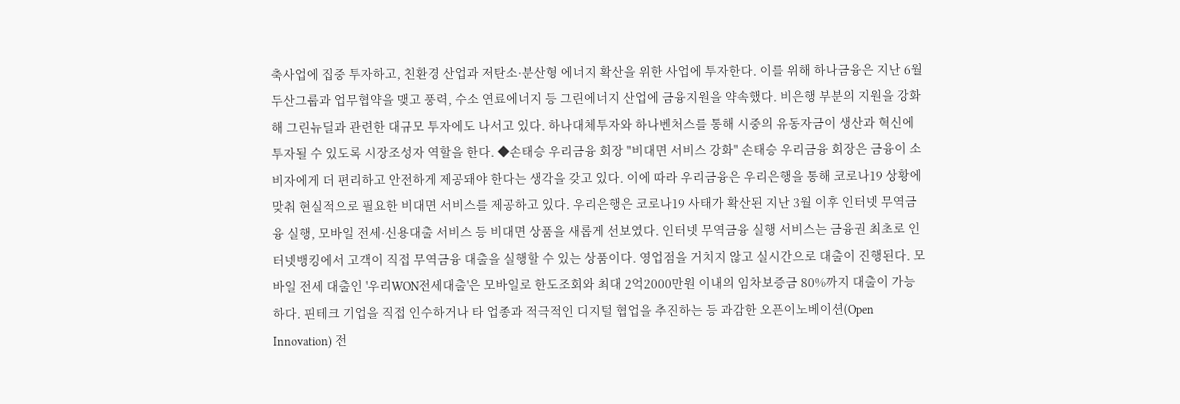축사업에 집중 투자하고, 친환경 산업과 저탄소·분산형 에너지 확산을 위한 사업에 투자한다. 이를 위해 하나금융은 지난 6월 두산그룹과 업무협약을 맺고 풍력, 수소 연료에너지 등 그린에너지 산업에 금융지원을 약속했다. 비은행 부분의 지원을 강화해 그린뉴딜과 관련한 대규모 투자에도 나서고 있다. 하나대체투자와 하나벤처스를 통해 시중의 유동자금이 생산과 혁신에 투자될 수 있도록 시장조성자 역할을 한다. ◆손태승 우리금융 회장 "비대면 서비스 강화" 손태승 우리금융 회장은 금융이 소비자에게 더 편리하고 안전하게 제공돼야 한다는 생각을 갖고 있다. 이에 따라 우리금융은 우리은행을 통해 코로나19 상황에 맞춰 현실적으로 필요한 비대면 서비스를 제공하고 있다. 우리은행은 코로나19 사태가 확산된 지난 3월 이후 인터넷 무역금융 실행, 모바일 전세·신용대출 서비스 등 비대면 상품을 새롭게 선보였다. 인터넷 무역금융 실행 서비스는 금융권 최초로 인터넷뱅킹에서 고객이 직접 무역금융 대출을 실행할 수 있는 상품이다. 영업점을 거치지 않고 실시간으로 대출이 진행된다. 모바일 전세 대출인 '우리WON전세대출'은 모바일로 한도조회와 최대 2억2000만원 이내의 임차보증금 80%까지 대출이 가능하다. 핀테크 기업을 직접 인수하거나 타 업종과 적극적인 디지털 협업을 추진하는 등 과감한 오픈이노베이션(Open Innovation) 전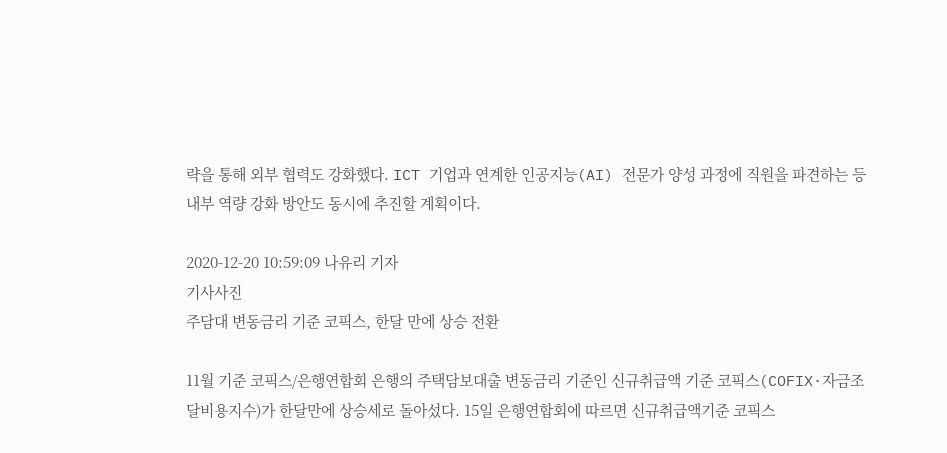략을 통해 외부 협력도 강화했다. ICT 기업과 연계한 인공지능(AI) 전문가 양성 과정에 직원을 파견하는 등 내부 역량 강화 방안도 동시에 추진할 계획이다.

2020-12-20 10:59:09 나유리 기자
기사사진
주담대 변동금리 기준 코픽스, 한달 만에 상승 전환

11월 기준 코픽스/은행연합회 은행의 주택담보대출 변동금리 기준인 신규취급액 기준 코픽스(COFIX·자금조달비용지수)가 한달만에 상승세로 돌아섰다. 15일 은행연합회에 따르면 신규취급액기준 코픽스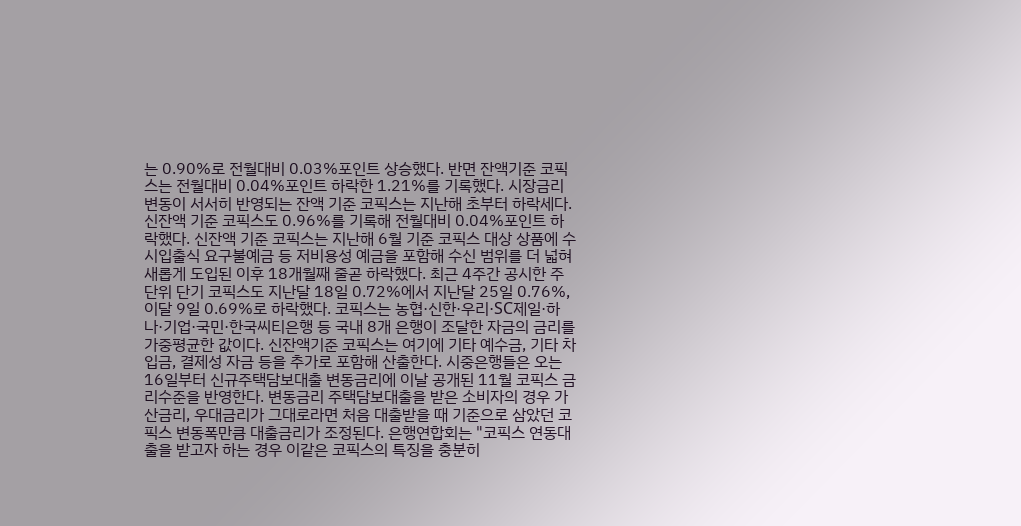는 0.90%로 전월대비 0.03%포인트 상승했다. 반면 잔액기준 코픽스는 전월대비 0.04%포인트 하락한 1.21%를 기록했다. 시장금리 변동이 서서히 반영되는 잔액 기준 코픽스는 지난해 초부터 하락세다. 신잔액 기준 코픽스도 0.96%를 기록해 전월대비 0.04%포인트 하락했다. 신잔액 기준 코픽스는 지난해 6월 기준 코픽스 대상 상품에 수시입출식 요구불예금 등 저비용성 예금을 포함해 수신 범위를 더 넓혀 새롭게 도입된 이후 18개월째 줄곧 하락했다. 최근 4주간 공시한 주 단위 단기 코픽스도 지난달 18일 0.72%에서 지난달 25일 0.76%, 이달 9일 0.69%로 하락했다. 코픽스는 농협·신한·우리·SC제일·하나·기업·국민·한국씨티은행 등 국내 8개 은행이 조달한 자금의 금리를 가중평균한 값이다. 신잔액기준 코픽스는 여기에 기타 예수금, 기타 차입금, 결제성 자금 등을 추가로 포함해 산출한다. 시중은행들은 오는 16일부터 신규주택담보대출 변동금리에 이날 공개된 11월 코픽스 금리수준을 반영한다. 변동금리 주택담보대출을 받은 소비자의 경우 가산금리, 우대금리가 그대로라면 처음 대출받을 때 기준으로 삼았던 코픽스 변동폭만큼 대출금리가 조정된다. 은행연합회는 "코픽스 연동대출을 받고자 하는 경우 이같은 코픽스의 특징을 충분히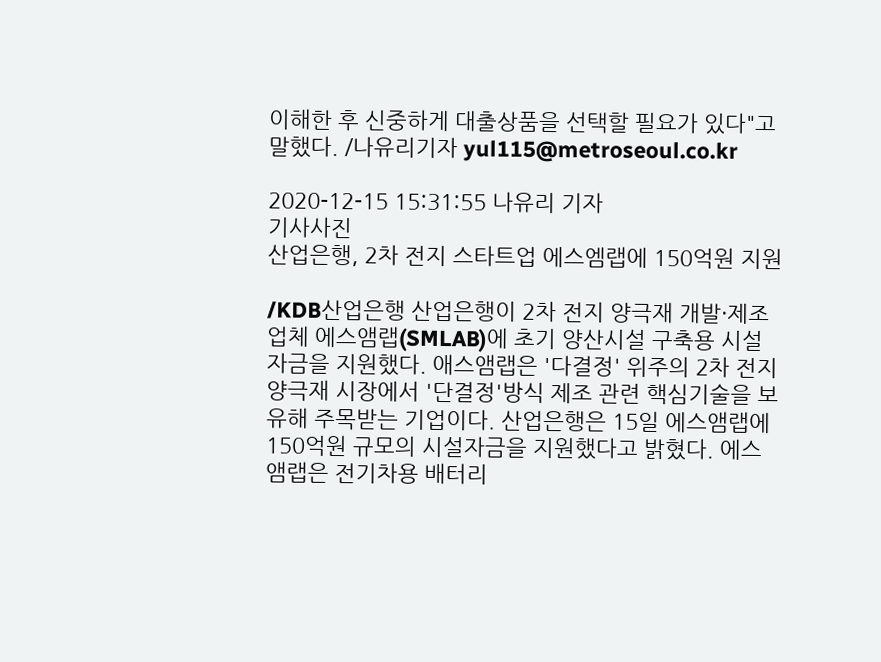이해한 후 신중하게 대출상품을 선택할 필요가 있다"고 말했다. /나유리기자 yul115@metroseoul.co.kr

2020-12-15 15:31:55 나유리 기자
기사사진
산업은행, 2차 전지 스타트업 에스엠랩에 150억원 지원

/KDB산업은행 산업은행이 2차 전지 양극재 개발·제조업체 에스앰랩(SMLAB)에 초기 양산시설 구축용 시설자금을 지원했다. 애스앰랩은 '다결정' 위주의 2차 전지 양극재 시장에서 '단결정'방식 제조 관련 핵심기술을 보유해 주목받는 기업이다. 산업은행은 15일 에스앰랩에 150억원 규모의 시설자금을 지원했다고 밝혔다. 에스앰랩은 전기차용 배터리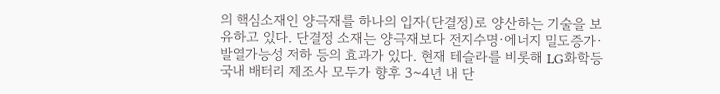의 핵심소재인 양극재를 하나의 입자(단결정)로 양산하는 기술을 보유하고 있다. 단결정 소재는 양극재보다 전지수명·에너지 밀도증가·발열가능성 저하 등의 효과가 있다. 현재 테슬라를 비롯해 LG화학등 국내 배터리 제조사 모두가 향후 3~4년 내 단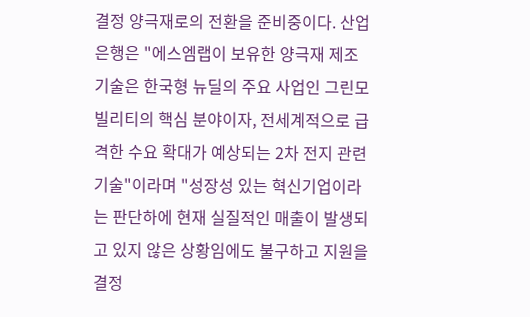결정 양극재로의 전환을 준비중이다. 산업은행은 "에스엠랩이 보유한 양극재 제조 기술은 한국형 뉴딜의 주요 사업인 그린모빌리티의 핵심 분야이자, 전세계적으로 급격한 수요 확대가 예상되는 2차 전지 관련 기술"이라며 "성장성 있는 혁신기업이라는 판단하에 현재 실질적인 매출이 발생되고 있지 않은 상황임에도 불구하고 지원을 결정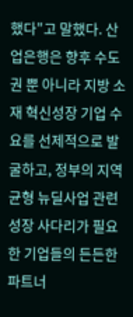했다"고 말했다. 산업은행은 향후 수도권 뿐 아니라 지방 소재 혁신성장 기업 수요를 선제적으로 발굴하고, 정부의 지역균형 뉴딜사업 관련 성장 사다리가 필요한 기업들의 든든한 파트너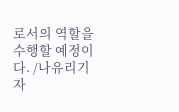로서의 역할을 수행할 예정이다. /나유리기자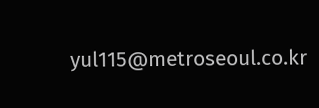yul115@metroseoul.co.kr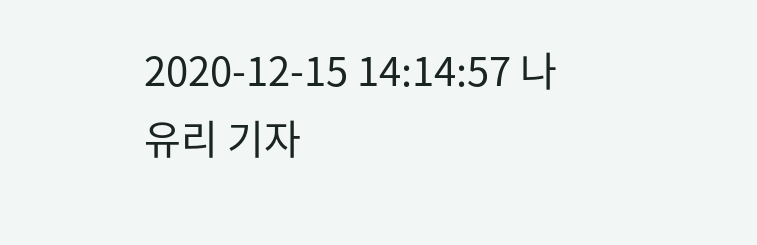2020-12-15 14:14:57 나유리 기자